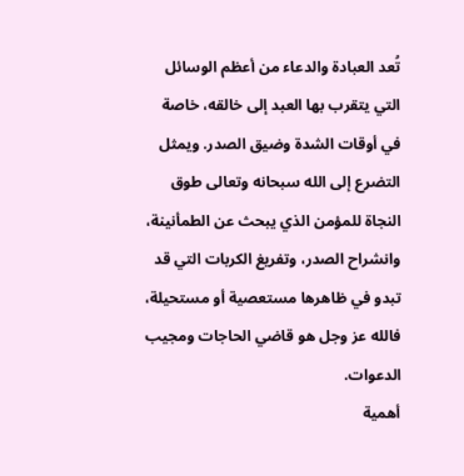تُعد العبادة والدعاء من أعظم الوسائل التي يتقرب بها العبد إلى خالقه، خاصة في أوقات الشدة وضيق الصدر. ويمثل التضرع إلى الله سبحانه وتعالى طوق النجاة للمؤمن الذي يبحث عن الطمأنينة، وانشراح الصدر، وتفريغ الكربات التي قد تبدو في ظاهرها مستعصية أو مستحيلة، فالله عز وجل هو قاضي الحاجات ومجيب الدعوات.
أهمية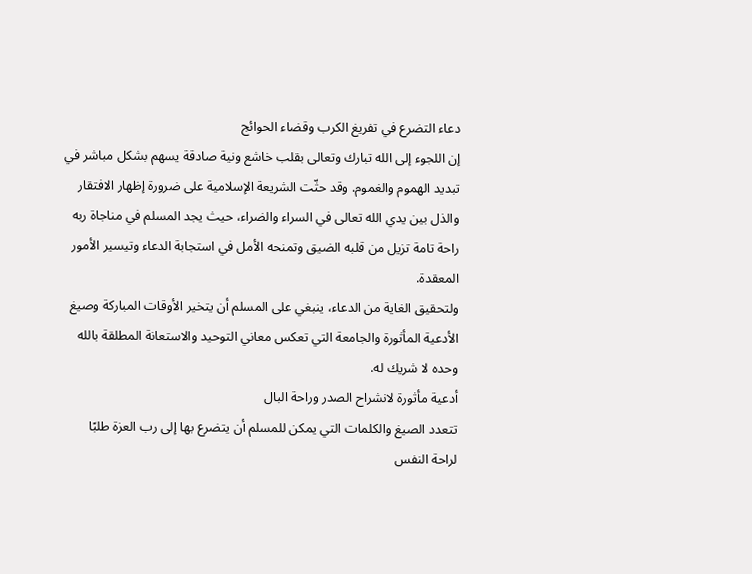دعاء التضرع في تفريغ الكرب وقضاء الحوائج
إن اللجوء إلى الله تبارك وتعالى بقلب خاشع ونية صادقة يسهم بشكل مباشر في تبديد الهموم والغموم. وقد حثّت الشريعة الإسلامية على ضرورة إظهار الافتقار والذل بين يدي الله تعالى في السراء والضراء، حيث يجد المسلم في مناجاة ربه راحة تامة تزيل من قلبه الضيق وتمنحه الأمل في استجابة الدعاء وتيسير الأمور المعقدة.
ولتحقيق الغاية من الدعاء، ينبغي على المسلم أن يتخير الأوقات المباركة وصيغ الأدعية المأثورة والجامعة التي تعكس معاني التوحيد والاستعانة المطلقة بالله وحده لا شريك له.
أدعية مأثورة لانشراح الصدر وراحة البال
تتعدد الصيغ والكلمات التي يمكن للمسلم أن يتضرع بها إلى رب العزة طلبًا لراحة النفس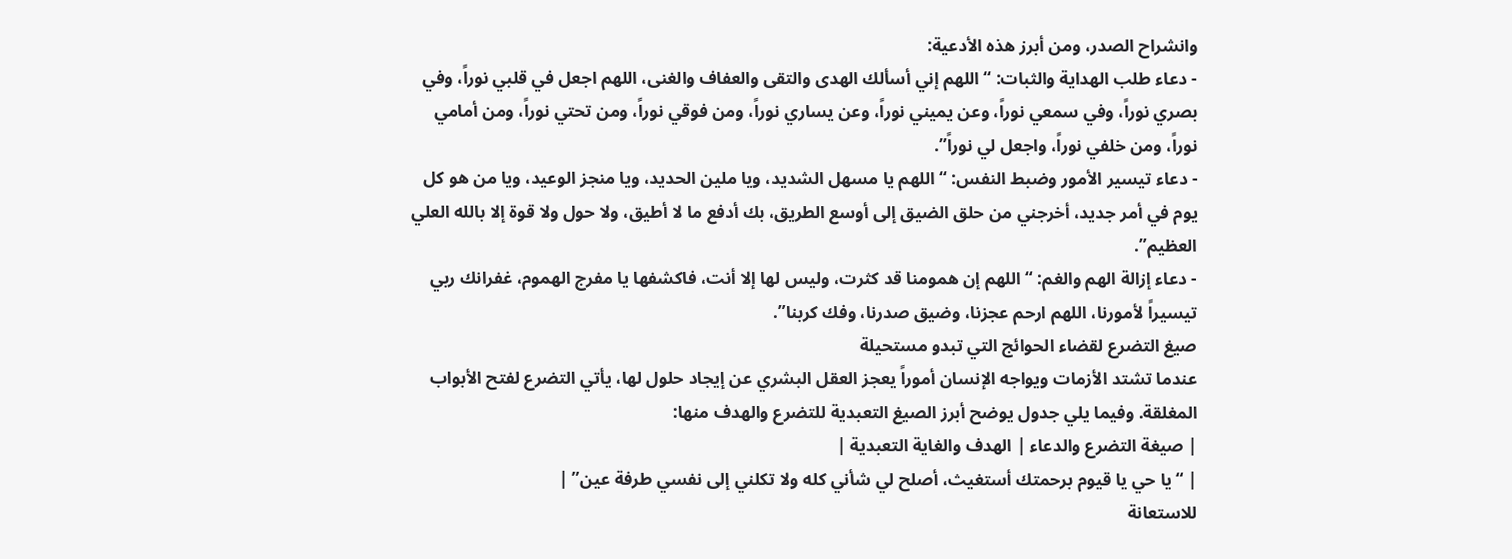وانشراح الصدر، ومن أبرز هذه الأدعية:
- دعاء طلب الهداية والثبات: “اللهم إني أسألك الهدى والتقى والعفاف والغنى، اللهم اجعل في قلبي نوراً، وفي بصري نوراً، وفي سمعي نوراً، وعن يميني نوراً، وعن يساري نوراً، ومن فوقي نوراً، ومن تحتي نوراً، ومن أمامي نوراً، ومن خلفي نوراً، واجعل لي نوراً”.
- دعاء تيسير الأمور وضبط النفس: “اللهم يا مسهل الشديد، ويا ملين الحديد، ويا منجز الوعيد، ويا من هو كل يوم في أمر جديد، أخرجني من حلق الضيق إلى أوسع الطريق، بك أدفع ما لا أطيق، ولا حول ولا قوة إلا بالله العلي العظيم”.
- دعاء إزالة الهم والغم: “اللهم إن همومنا قد كثرت، وليس لها إلا أنت، فاكشفها يا مفرج الهموم، غفرانك ربي تيسيراً لأمورنا، اللهم ارحم عجزنا، وضيق صدرنا، وفك كربنا”.
صيغ التضرع لقضاء الحوائج التي تبدو مستحيلة
عندما تشتد الأزمات ويواجه الإنسان أموراً يعجز العقل البشري عن إيجاد حلول لها، يأتي التضرع لفتح الأبواب المغلقة. وفيما يلي جدول يوضح أبرز الصيغ التعبدية للتضرع والهدف منها:
| صيغة التضرع والدعاء | الهدف والغاية التعبدية |
| “يا حي يا قيوم برحمتك أستغيث، أصلح لي شأني كله ولا تكلني إلى نفسي طرفة عين” |
للاستعانة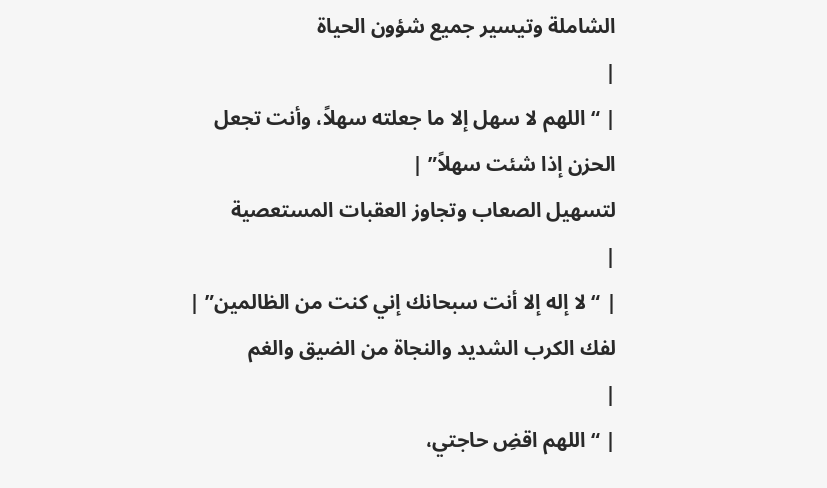الشاملة وتيسير جميع شؤون الحياة
|
| “اللهم لا سهل إلا ما جعلته سهلاً، وأنت تجعل الحزن إذا شئت سهلاً” |
لتسهيل الصعاب وتجاوز العقبات المستعصية
|
| “لا إله إلا أنت سبحانك إني كنت من الظالمين” |
لفك الكرب الشديد والنجاة من الضيق والغم
|
| “اللهم اقضِ حاجتي،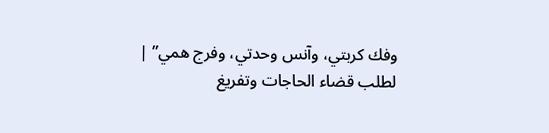وفك كربتي، وآنس وحدتي، وفرج همي” |
لطلب قضاء الحاجات وتفريغ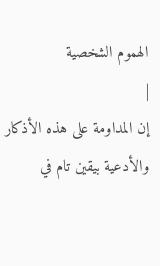الهموم الشخصية
|
إن المداومة على هذه الأذكار والأدعية بيقين تام في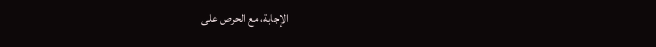الإجابة، مع الحرص على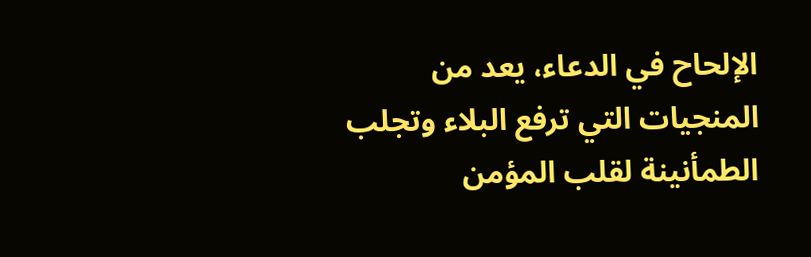الإلحاح في الدعاء، يعد من المنجيات التي ترفع البلاء وتجلب الطمأنينة لقلب المؤمن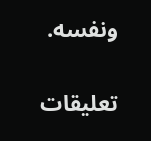ونفسه.

تعليقات